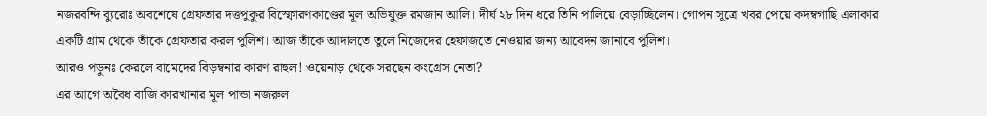নজরবন্দি ব্যুরোঃ অবশেষে গ্রেফতার দত্তপুকুর বিস্ফোরণকাণ্ডের মূল অভিযুক্ত রমজান আলি। দীর্ঘ ২৮ দিন ধরে তিনি পালিয়ে বেড়াচ্ছিলেন। গোপন সূত্রে খবর পেয়ে কদম্বগাছি এলাকার একটি গ্রাম থেকে তাঁকে গ্রেফতার করল পুলিশ। আজ তাঁকে আদালতে তুলে নিজেদের হেফাজতে নেওয়ার জন্য আবেদন জানাবে পুলিশ।
আরও পড়ুনঃ কেরলে বামেদের বিড়ম্বনার কারণ রাহুল! ওয়েনাড় থেকে সরছেন কংগ্রেস নেতা?
এর আগে অবৈধ বাজি কারখানার মূল পান্ডা নজরুল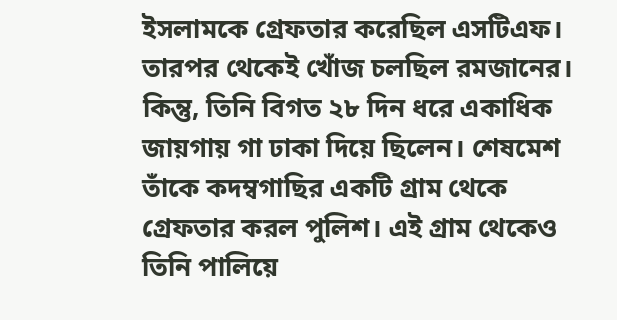ইসলামকে গ্রেফতার করেছিল এসটিএফ। তারপর থেকেই খোঁজ চলছিল রমজানের। কিন্তু, তিনি বিগত ২৮ দিন ধরে একাধিক জায়গায় গা ঢাকা দিয়ে ছিলেন। শেষমেশ তাঁকে কদম্বগাছির একটি গ্রাম থেকে গ্রেফতার করল পুলিশ। এই গ্রাম থেকেও তিনি পালিয়ে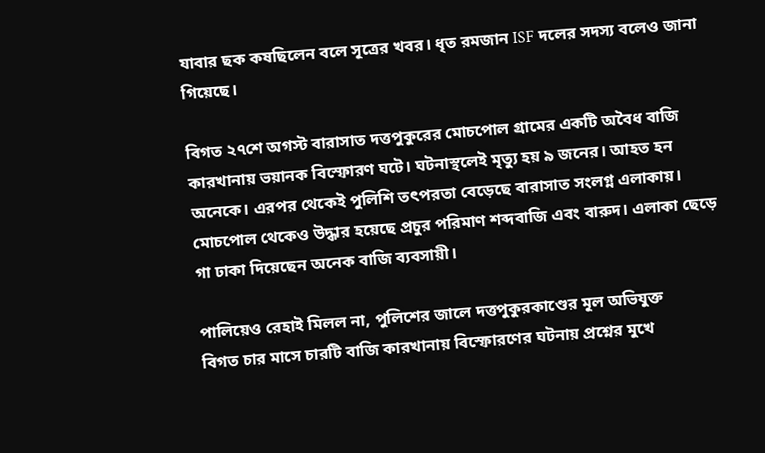যাবার ছক কষছিলেন বলে সূত্রের খবর। ধৃত রমজান ISF দলের সদস্য বলেও জানা গিয়েছে।

বিগত ২৭শে অগস্ট বারাসাত দত্তপুকুরের মোচপোল গ্রামের একটি অবৈধ বাজি কারখানায় ভয়ানক বিস্ফোরণ ঘটে। ঘটনাস্থলেই মৃত্যু হয় ৯ জনের। আহত হন অনেকে। এরপর থেকেই পুলিশি তৎপরতা বেড়েছে বারাসাত সংলগ্ন এলাকায়। মোচপোল থেকেও উদ্ধার হয়েছে প্রচুর পরিমাণ শব্দবাজি এবং বারুদ। এলাকা ছেড়ে গা ঢাকা দিয়েছেন অনেক বাজি ব্যবসায়ী।

পালিয়েও রেহাই মিলল না, পুলিশের জালে দত্তপুকুরকাণ্ডের মূল অভিযুক্ত
বিগত চার মাসে চারটি বাজি কারখানায় বিস্ফোরণের ঘটনায় প্রশ্নের মুখে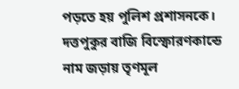পড়তে হয় পুলিশ প্রশাসনকে। দত্তপুকুর বাজি বিস্ফোরণকান্ডে নাম জড়ায় তৃণমূল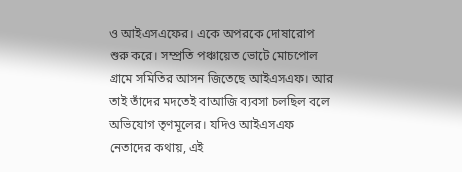ও আইএসএফের। একে অপরকে দোষারোপ শুরু করে। সম্প্রতি পঞ্চায়েত ভোটে মোচপোল গ্রামে সমিতির আসন জিতেছে আইএসএফ। আর তাই তাঁদের মদতেই বাআজি ব্যবসা চলছিল বলে অভিযোগ তৃণমূলের। যদিও আইএসএফ নেতাদের কথায়, এই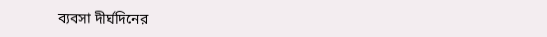ব্যবসা দীর্ঘদিনের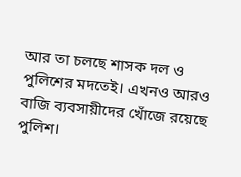আর তা চলছে শাসক দল ও পুলিশের মদতেই। এখনও আরও বাজি ব্যবসায়ীদের খোঁজে রয়েছে পুলিশ।